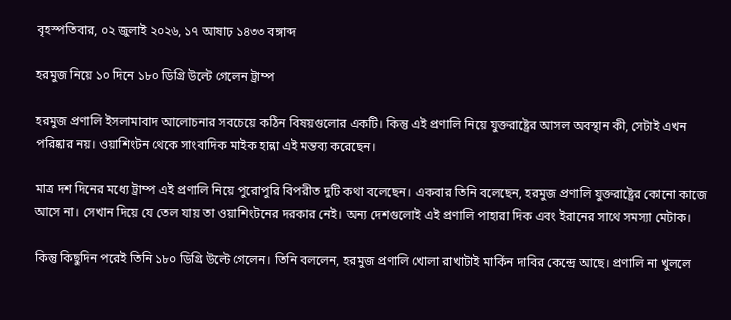বৃহস্পতিবার, ০২ জুলাই ২০২৬, ১৭ আষাঢ় ১৪৩৩ বঙ্গাব্দ

হরমুজ নিয়ে ১০ দিনে ১৮০ ডিগ্রি উল্টে গেলেন ট্রাম্প

হরমুজ প্রণালি ইসলামাবাদ আলোচনার সবচেয়ে কঠিন বিষয়গুলোর একটি। কিন্তু এই প্রণালি নিয়ে যুক্তরাষ্ট্রের আসল অবস্থান কী, সেটাই এখন পরিষ্কার নয়। ওয়াশিংটন থেকে সাংবাদিক মাইক হান্না এই মন্তব্য করেছেন।

মাত্র দশ দিনের মধ্যে ট্রাম্প এই প্রণালি নিয়ে পুরোপুরি বিপরীত দুটি কথা বলেছেন। একবার তিনি বলেছেন, হরমুজ প্রণালি যুক্তরাষ্ট্রের কোনো কাজে আসে না। সেখান দিয়ে যে তেল যায় তা ওয়াশিংটনের দরকার নেই। অন্য দেশগুলোই এই প্রণালি পাহারা দিক এবং ইরানের সাথে সমস্যা মেটাক।

কিন্তু কিছুদিন পরেই তিনি ১৮০ ডিগ্রি উল্টে গেলেন। তিনি বললেন, হরমুজ প্রণালি খোলা রাখাটাই মার্কিন দাবির কেন্দ্রে আছে। প্রণালি না খুললে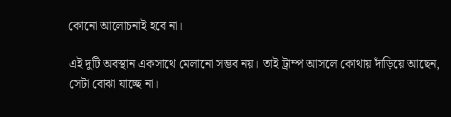কোনো আলোচনাই হবে না।

এই দুটি অবস্থান একসাথে মেলানো সম্ভব নয়। তাই ট্রাম্প আসলে কোথায় দাঁড়িয়ে আছেন, সেটা বোঝা যাচ্ছে না।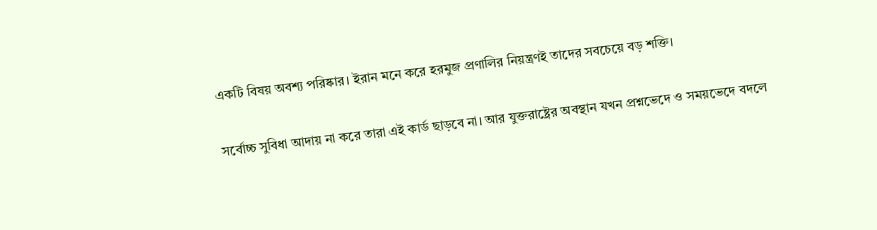একটি বিষয় অবশ্য পরিষ্কার। ইরান মনে করে হরমুজ প্রণালির নিয়ন্ত্রণই তাদের সবচেয়ে বড় শক্তি।

সর্বোচ্চ সুবিধা আদায় না করে তারা এই কার্ড ছাড়বে না। আর যুক্তরাষ্ট্রের অবস্থান যখন প্রশ্নভেদে ও সময়ভেদে বদলে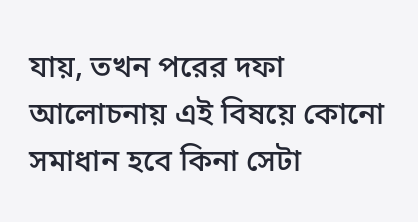যায়, তখন পরের দফা আলোচনায় এই বিষয়ে কোনো সমাধান হবে কিনা সেটা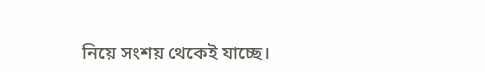নিয়ে সংশয় থেকেই যাচ্ছে।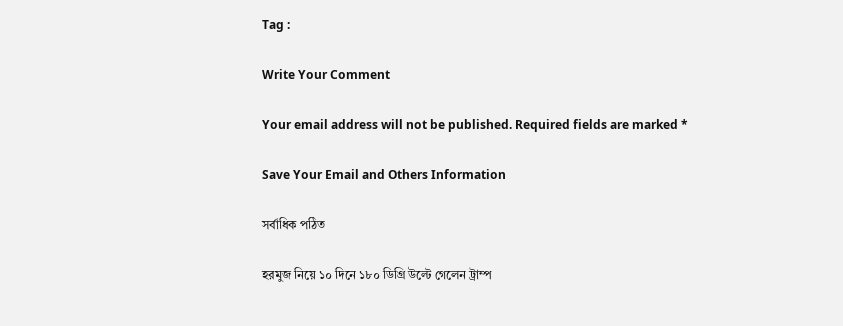Tag :

Write Your Comment

Your email address will not be published. Required fields are marked *

Save Your Email and Others Information

সর্বাধিক পঠিত

হরমুজ নিয়ে ১০ দিনে ১৮০ ডিগ্রি উল্টে গেলেন ট্রাম্প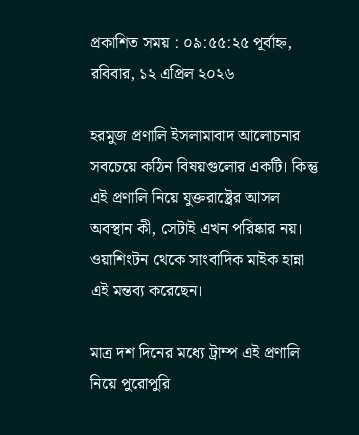প্রকাশিত সময় : ০৯:৫৫:২৫ পূর্বাহ্ন, রবিবার, ১২ এপ্রিল ২০২৬

হরমুজ প্রণালি ইসলামাবাদ আলোচনার সবচেয়ে কঠিন বিষয়গুলোর একটি। কিন্তু এই প্রণালি নিয়ে যুক্তরাষ্ট্রের আসল অবস্থান কী, সেটাই এখন পরিষ্কার নয়। ওয়াশিংটন থেকে সাংবাদিক মাইক হান্না এই মন্তব্য করেছেন।

মাত্র দশ দিনের মধ্যে ট্রাম্প এই প্রণালি নিয়ে পুরোপুরি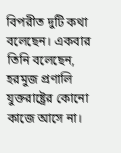বিপরীত দুটি কথা বলেছেন। একবার তিনি বলেছেন, হরমুজ প্রণালি যুক্তরাষ্ট্রের কোনো কাজে আসে না।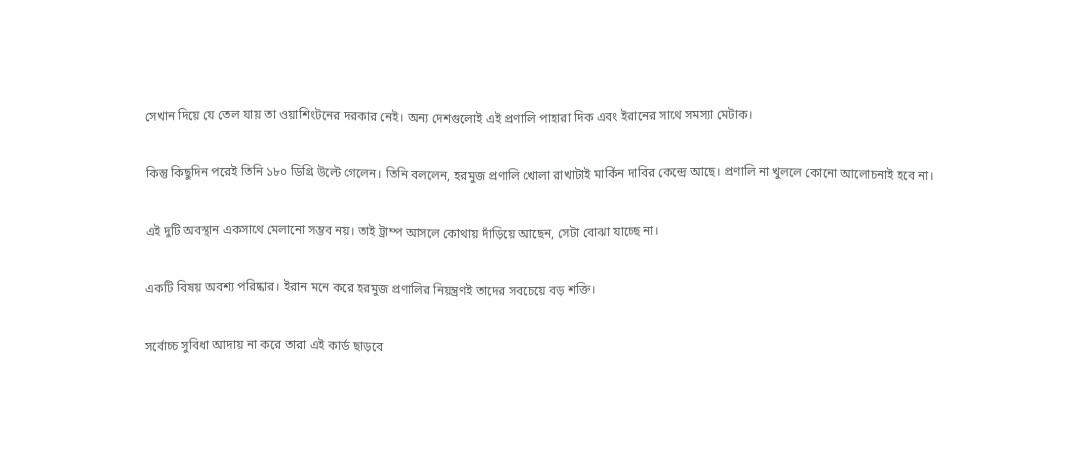সেখান দিয়ে যে তেল যায় তা ওয়াশিংটনের দরকার নেই। অন্য দেশগুলোই এই প্রণালি পাহারা দিক এবং ইরানের সাথে সমস্যা মেটাক।

কিন্তু কিছুদিন পরেই তিনি ১৮০ ডিগ্রি উল্টে গেলেন। তিনি বললেন, হরমুজ প্রণালি খোলা রাখাটাই মার্কিন দাবির কেন্দ্রে আছে। প্রণালি না খুললে কোনো আলোচনাই হবে না।

এই দুটি অবস্থান একসাথে মেলানো সম্ভব নয়। তাই ট্রাম্প আসলে কোথায় দাঁড়িয়ে আছেন, সেটা বোঝা যাচ্ছে না।

একটি বিষয় অবশ্য পরিষ্কার। ইরান মনে করে হরমুজ প্রণালির নিয়ন্ত্রণই তাদের সবচেয়ে বড় শক্তি।

সর্বোচ্চ সুবিধা আদায় না করে তারা এই কার্ড ছাড়বে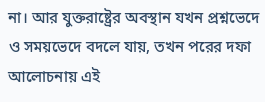না। আর যুক্তরাষ্ট্রের অবস্থান যখন প্রশ্নভেদে ও সময়ভেদে বদলে যায়, তখন পরের দফা আলোচনায় এই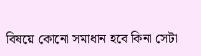বিষয়ে কোনো সমাধান হবে কিনা সেটা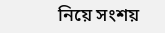নিয়ে সংশয়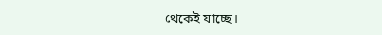থেকেই যাচ্ছে।